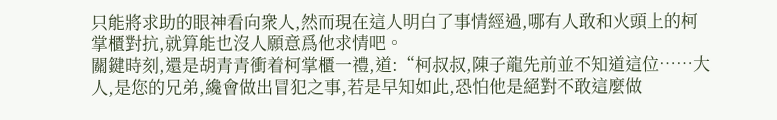只能將求助的眼神看向衆人,然而現在這人明白了事情經過,哪有人敢和火頭上的柯掌櫃對抗,就算能也沒人願意爲他求情吧。
關鍵時刻,還是胡青青衝着柯掌櫃一禮,道:“柯叔叔,陳子龍先前並不知道這位……大人,是您的兄弟,纔會做出冒犯之事,若是早知如此,恐怕他是絕對不敢這麼做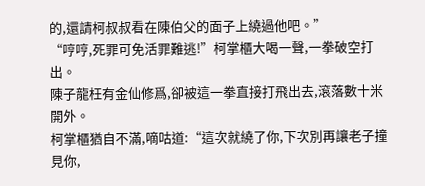的,還請柯叔叔看在陳伯父的面子上繞過他吧。”
“哼哼,死罪可免活罪難逃!”柯掌櫃大喝一聲,一拳破空打出。
陳子龍枉有金仙修爲,卻被這一拳直接打飛出去,滾落數十米開外。
柯掌櫃猶自不滿,嘀咕道:“這次就繞了你,下次別再讓老子撞見你,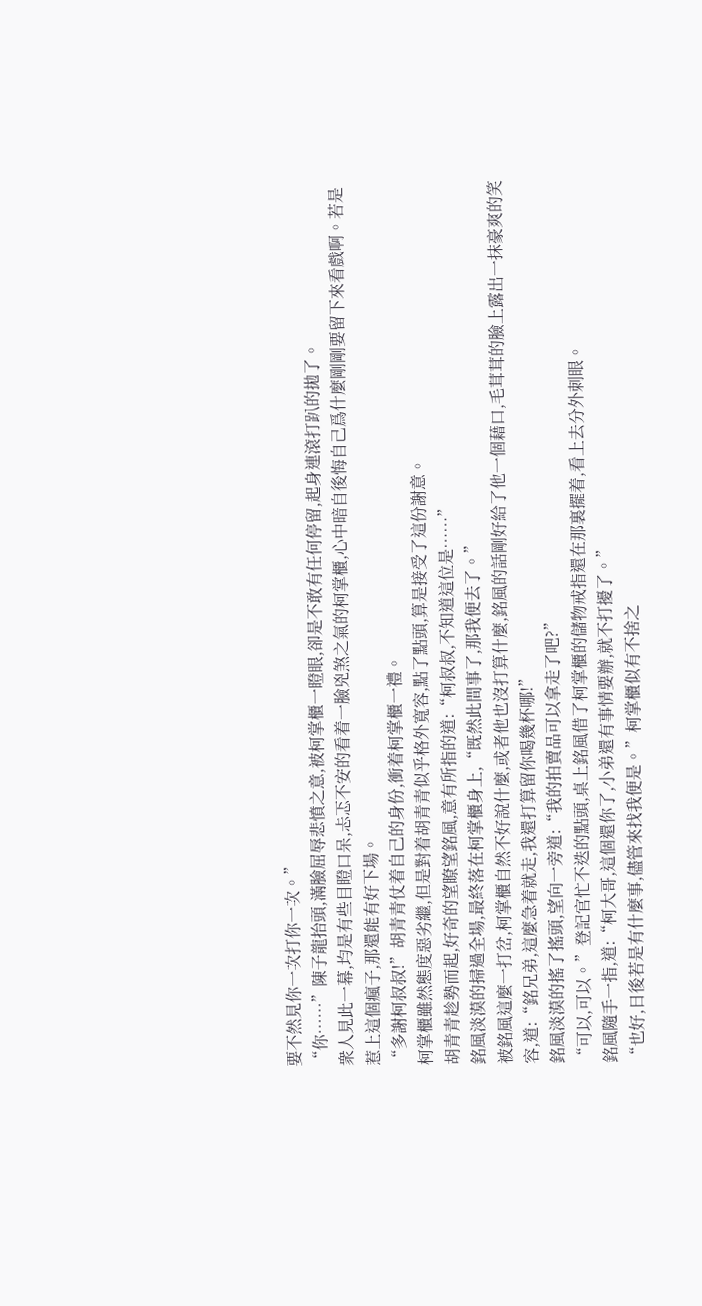要不然見你一次打你一次。”
“你……”陳子龍抬頭,滿臉屈辱悲憤之意,被柯掌櫃一瞪眼,卻是不敢有任何停留,起身連滾打趴的拋了。
衆人見此一幕,均是有些目瞪口呆,忐忑不安的看着一臉兇煞之氣的柯掌櫃,心中暗自後悔自己爲什麼剛剛要留下來看戲啊。若是惹上這個瘋子,那還能有好下場。
“多謝柯叔叔!”胡青青仗着自己的身份,衝着柯掌櫃一禮。
柯掌櫃雖然態度惡劣繼,但是對着胡青青似乎格外寬容,點了點頭,算是接受了這份謝意。
胡青青趁勢而起,好奇的望瞭望銘風,意有所指的道:“柯叔叔,不知道這位是……”
銘風淡漠的掃過全場,最終落在柯掌櫃身上,“既然此間事了,那我便去了。”
被銘風這麼一打岔,柯掌櫃自然不好說什麼,或者他也沒打算什麼,銘風的話剛好給了他一個藉口,毛茸茸的臉上露出一抹豪爽的笑容,道:“銘兄弟,這麼急着就走,我還打算留你喝幾杯哪!”
銘風淡漠的搖了搖頭,望向一旁道:“我的拍賣品可以拿走了吧?”
“可以,可以。”登記官忙不迭的點頭,桌上銘風借了柯掌櫃的儲物戒指還在那裏擺着,看上去分外刺眼。
銘風隨手一指,道:“柯大哥,這個還你了,小弟還有事情要辦,就不打擾了。”
“也好,日後若是有什麼事,儘管來找我便是。”柯掌櫃似有不捨之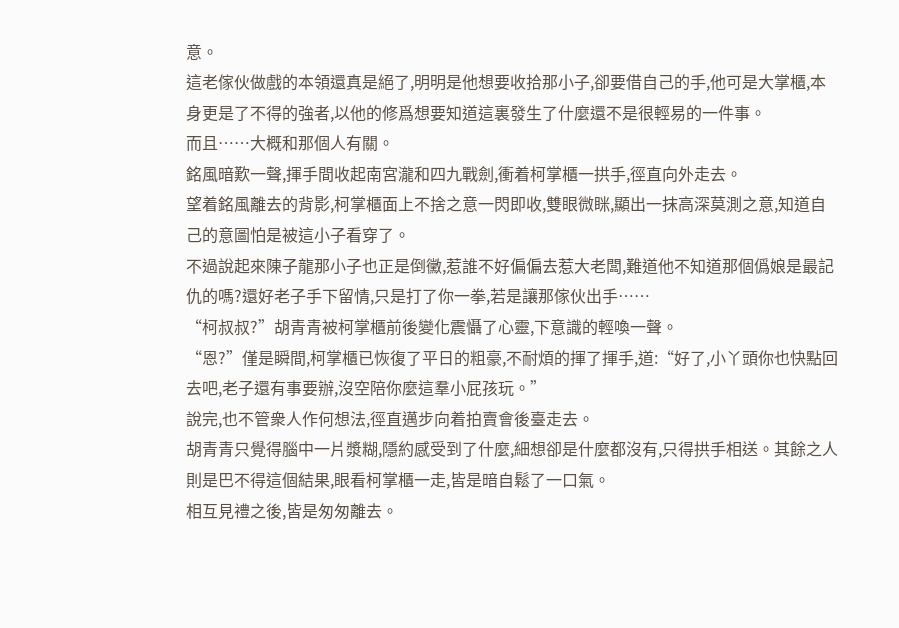意。
這老傢伙做戲的本領還真是絕了,明明是他想要收拾那小子,卻要借自己的手,他可是大掌櫃,本身更是了不得的強者,以他的修爲想要知道這裏發生了什麼還不是很輕易的一件事。
而且……大概和那個人有關。
銘風暗歎一聲,揮手間收起南宮瀧和四九戰劍,衝着柯掌櫃一拱手,徑直向外走去。
望着銘風離去的背影,柯掌櫃面上不捨之意一閃即收,雙眼微眯,顯出一抹高深莫測之意,知道自己的意圖怕是被這小子看穿了。
不過說起來陳子龍那小子也正是倒黴,惹誰不好偏偏去惹大老闆,難道他不知道那個僞娘是最記仇的嗎?還好老子手下留情,只是打了你一拳,若是讓那傢伙出手……
“柯叔叔?”胡青青被柯掌櫃前後變化震懾了心靈,下意識的輕喚一聲。
“恩?”僅是瞬間,柯掌櫃已恢復了平日的粗豪,不耐煩的揮了揮手,道:“好了,小丫頭你也快點回去吧,老子還有事要辦,沒空陪你麼這羣小屁孩玩。”
說完,也不管衆人作何想法,徑直邁步向着拍賣會後臺走去。
胡青青只覺得腦中一片漿糊,隱約感受到了什麼,細想卻是什麼都沒有,只得拱手相送。其餘之人則是巴不得這個結果,眼看柯掌櫃一走,皆是暗自鬆了一口氣。
相互見禮之後,皆是匆匆離去。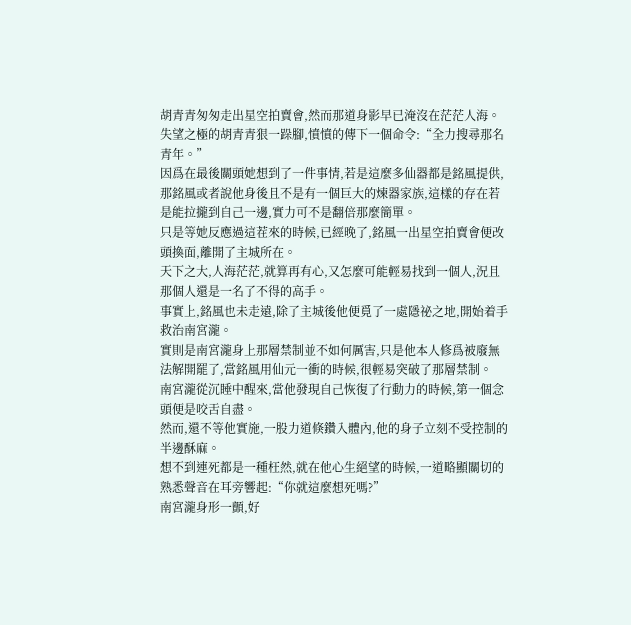胡青青匆匆走出星空拍賣會,然而那道身影早已淹沒在茫茫人海。失望之極的胡青青狠一跺腳,憤憤的傳下一個命令:“全力搜尋那名青年。”
因爲在最後關頭她想到了一件事情,若是這麼多仙器都是銘風提供,那銘風或者說他身後且不是有一個巨大的煉器家族,這樣的存在若是能拉攏到自己一邊,實力可不是翻倍那麼簡單。
只是等她反應過這茬來的時候,已經晚了,銘風一出星空拍賣會便改頭換面,離開了主城所在。
天下之大,人海茫茫,就算再有心,又怎麼可能輕易找到一個人,況且那個人還是一名了不得的高手。
事實上,銘風也未走遠,除了主城後他便覓了一處隱祕之地,開始着手救治南宮瀧。
實則是南宮瀧身上那層禁制並不如何厲害,只是他本人修爲被廢無法解開罷了,當銘風用仙元一衝的時候,很輕易突破了那層禁制。
南宮瀧從沉睡中醒來,當他發現自己恢復了行動力的時候,第一個念頭便是咬舌自盡。
然而,還不等他實施,一股力道倏鑽入體內,他的身子立刻不受控制的半邊酥麻。
想不到連死都是一種枉然,就在他心生絕望的時候,一道略顯關切的熟悉聲音在耳旁響起:“你就這麼想死嗎?”
南宮瀧身形一顫,好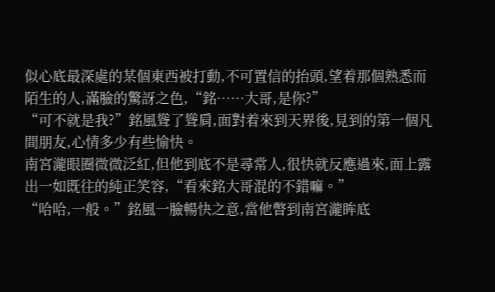似心底最深處的某個東西被打動,不可置信的抬頭,望着那個熟悉而陌生的人,滿臉的驚訝之色,“銘……大哥,是你?”
“可不就是我?”銘風聳了聳肩,面對着來到天界後,見到的第一個凡間朋友,心情多少有些愉快。
南宮瀧眼圈微微泛紅,但他到底不是尋常人,很快就反應過來,面上露出一如既往的純正笑容,“看來銘大哥混的不錯嘛。”
“哈哈,一般。”銘風一臉暢快之意,當他瞥到南宮瀧眸底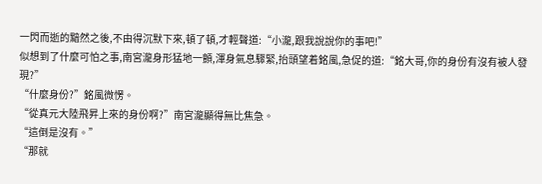一閃而逝的黯然之後,不由得沉默下來,頓了頓,才輕聲道:“小瀧,跟我說說你的事吧!”
似想到了什麼可怕之事,南宮瀧身形猛地一顫,渾身氣息驟緊,抬頭望着銘風,急促的道:“銘大哥,你的身份有沒有被人發現?”
“什麼身份?”銘風微愣。
“從真元大陸飛昇上來的身份啊?”南宮瀧顯得無比焦急。
“這倒是沒有。”
“那就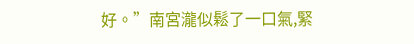好。”南宮瀧似鬆了一口氣,緊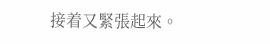接着又緊張起來。